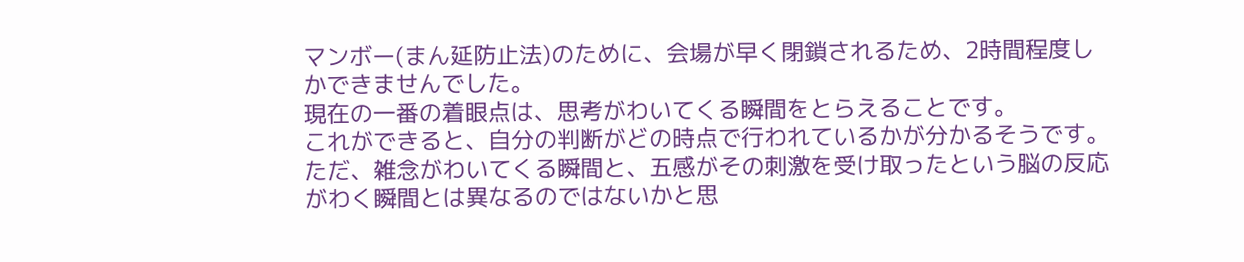マンボー(まん延防止法)のために、会場が早く閉鎖されるため、2時間程度しかできませんでした。
現在の一番の着眼点は、思考がわいてくる瞬間をとらえることです。
これができると、自分の判断がどの時点で行われているかが分かるそうです。
ただ、雑念がわいてくる瞬間と、五感がその刺激を受け取ったという脳の反応がわく瞬間とは異なるのではないかと思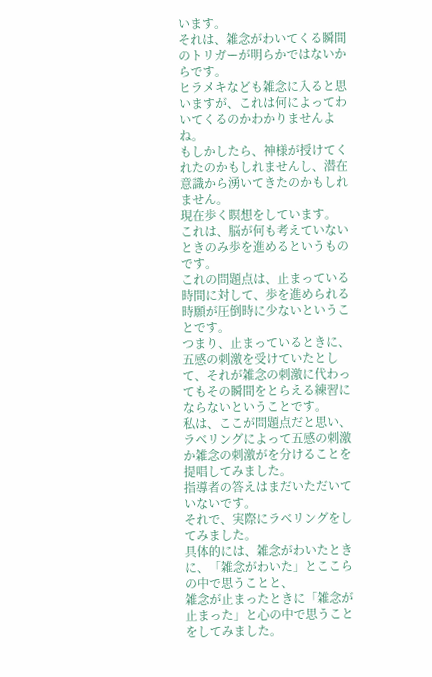います。
それは、雑念がわいてくる瞬間のトリガーが明らかではないからです。
ヒラメキなども雑念に入ると思いますが、これは何によってわいてくるのかわかりませんよね。
もしかしたら、神様が授けてくれたのかもしれませんし、潜在意識から湧いてきたのかもしれません。
現在歩く瞑想をしています。
これは、脳が何も考えていないときのみ歩を進めるというものです。
これの問題点は、止まっている時間に対して、歩を進められる時願が圧倒時に少ないということです。
つまり、止まっているときに、五感の刺激を受けていたとして、それが雑念の刺激に代わってもその瞬間をとらえる練習にならないということです。
私は、ここが問題点だと思い、ラベリングによって五感の刺激か雑念の刺激がを分けることを提唱してみました。
指導者の答えはまだいただいていないです。
それで、実際にラベリングをしてみました。
具体的には、雑念がわいたときに、「雑念がわいた」とここらの中で思うことと、
雑念が止まったときに「雑念が止まった」と心の中で思うことをしてみました。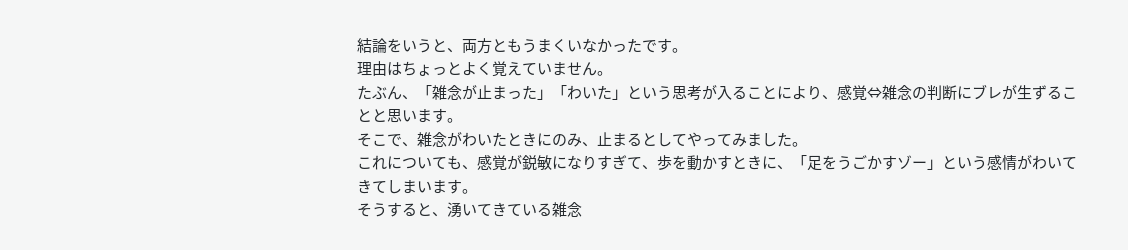結論をいうと、両方ともうまくいなかったです。
理由はちょっとよく覚えていません。
たぶん、「雑念が止まった」「わいた」という思考が入ることにより、感覚⇔雑念の判断にブレが生ずることと思います。
そこで、雑念がわいたときにのみ、止まるとしてやってみました。
これについても、感覚が鋭敏になりすぎて、歩を動かすときに、「足をうごかすゾー」という感情がわいてきてしまいます。
そうすると、湧いてきている雑念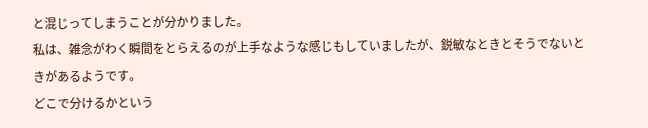と混じってしまうことが分かりました。
私は、雑念がわく瞬間をとらえるのが上手なような感じもしていましたが、鋭敏なときとそうでないときがあるようです。
どこで分けるかという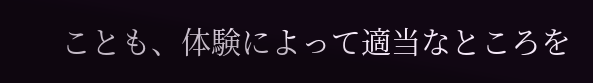ことも、体験によって適当なところを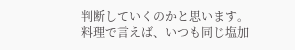判断していくのかと思います。
料理で言えば、いつも同じ塩加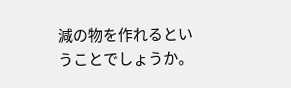減の物を作れるということでしょうか。